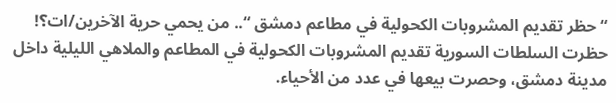“حظر تقديم المشروبات الكحولية في مطاعم دمشق “.. من يحمي حرية الآخرين/ات؟!
حظرت السلطات السورية تقديم المشروبات الكحولية في المطاعم والملاهي الليلية داخل مدينة دمشق، وحصرت بيعها في عدد من الأحياء.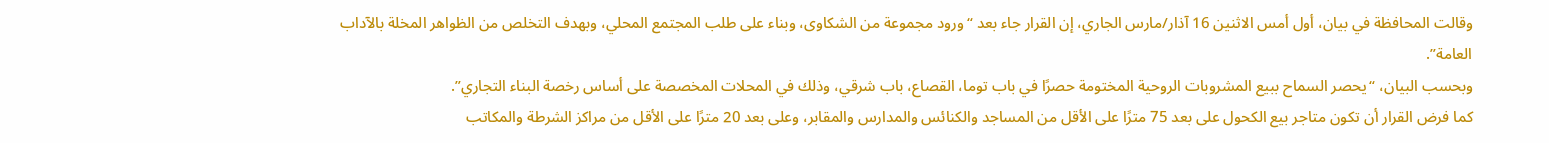وقالت المحافظة في بيان، أول أمس الاثنين 16 آذار/مارس الجاري، إن القرار جاء بعد “ورود مجموعة من الشكاوى، وبناء على طلب المجتمع المحلي، وبهدف التخلص من الظواهر المخلة بالآداب العامة”.
وبحسب البيان، “يحصر السماح ببيع المشروبات الروحية المختومة حصرًا في باب توما، القصاع، باب شرقي، وذلك في المحلات المخصصة على أساس رخصة البناء التجاري”.
كما فرض القرار أن تكون متاجر بيع الكحول على بعد 75 مترًا على الأقل من المساجد والكنائس والمدارس والمقابر، وعلى بعد 20 مترًا على الأقل من مراكز الشرطة والمكاتب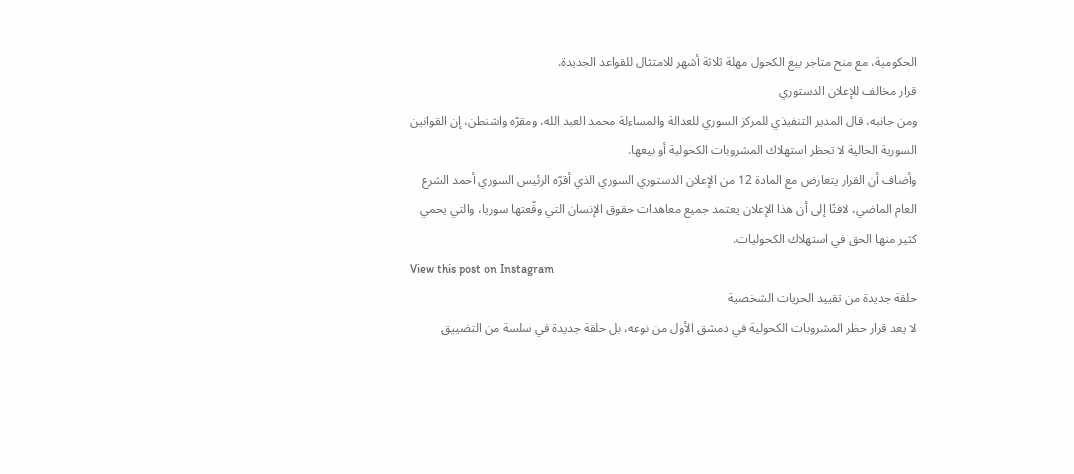الحكومية، مع منح متاجر بيع الكحول مهلة ثلاثة أشهر للامتثال للقواعد الجديدة.
قرار مخالف للإعلان الدستوري
ومن جانبه، قال المدير التنفيذي للمركز السوري للعدالة والمساءلة محمد العبد الله، ومقرّه واشنطن، إن القوانين السورية الحالية لا تحظر استهلاك المشروبات الكحولية أو بيعها.
وأضاف أن القرار يتعارض مع المادة 12 من الإعلان الدستوري السوري الذي أقرّه الرئيس السوري أحمد الشرع العام الماضي، لافتًا إلى أن هذا الإعلان يعتمد جميع معاهدات حقوق الإنسان التي وقّعتها سوريا، والتي يحمي كثير منها الحق في استهلاك الكحوليات.
View this post on Instagram
حلقة جديدة من تقييد الحريات الشخصية
لا يعد قرار حظر المشروبات الكحولية في دمشق الأول من نوعه، بل حلقة جديدة في سلسة من التضييق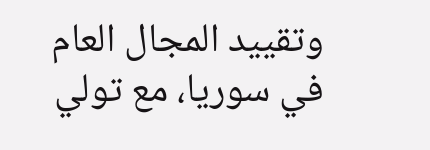وتقييد المجال العام في سوريا، مع تولي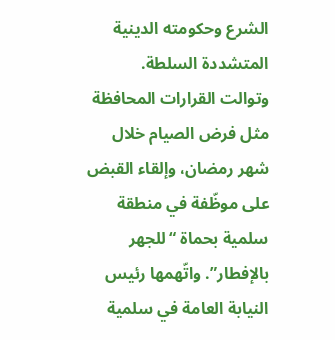الشرع وحكومته الدينية المتشددة السلطة.
وتوالت القرارات المحافظة مثل فرض الصيام خلال شهر رمضان، وإلقاء القبض على موظّفة في منطقة سلمية بحماة “للجهر بالإفطار”. واتّهمها رئيس النيابة العامة في سلمية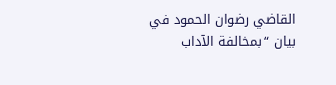القاضي رضوان الحمود في بيان “بمخالفة الآداب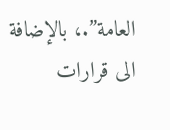العامة”.، بالإضافة الى قرارات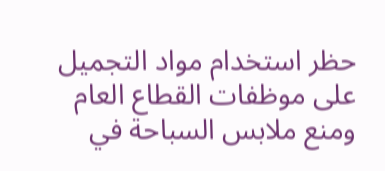حظر استخدام مواد التجميل على موظفات القطاع العام ومنع ملابس السباحة في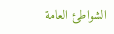الشواطئ العامة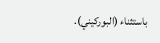باستثناء (البوركيني).